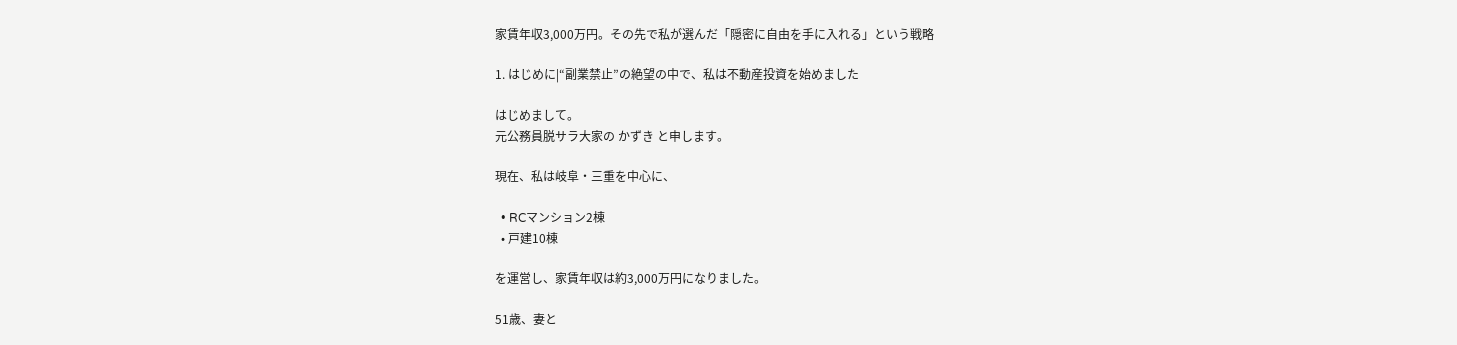家賃年収3,000万円。その先で私が選んだ「隠密に自由を手に入れる」という戦略

1. はじめに|“副業禁止”の絶望の中で、私は不動産投資を始めました

はじめまして。
元公務員脱サラ大家の かずき と申します。

現在、私は岐阜・三重を中心に、

  • RCマンション2棟
  • 戸建10棟

を運営し、家賃年収は約3,000万円になりました。

51歳、妻と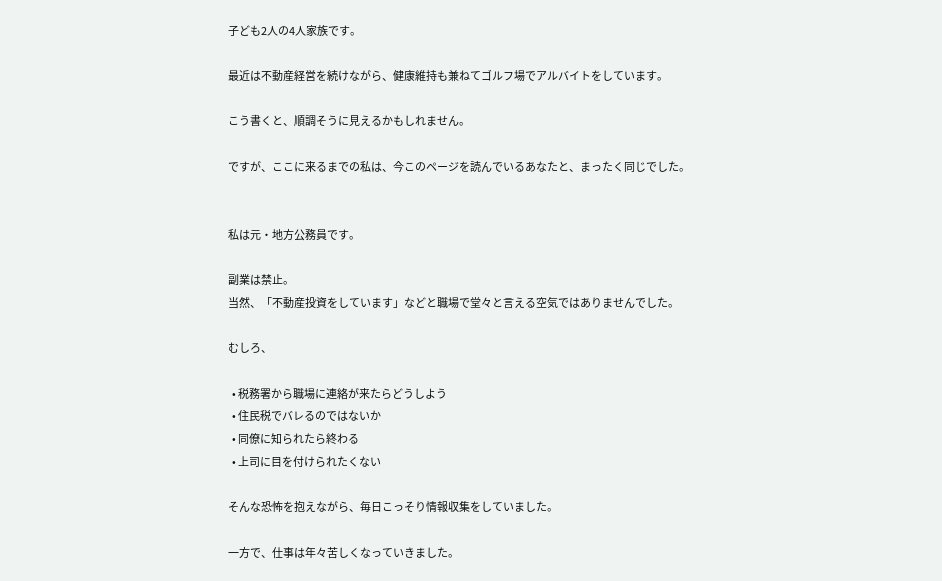子ども2人の4人家族です。

最近は不動産経営を続けながら、健康維持も兼ねてゴルフ場でアルバイトをしています。

こう書くと、順調そうに見えるかもしれません。

ですが、ここに来るまでの私は、今このページを読んでいるあなたと、まったく同じでした。


私は元・地方公務員です。

副業は禁止。
当然、「不動産投資をしています」などと職場で堂々と言える空気ではありませんでした。

むしろ、

  • 税務署から職場に連絡が来たらどうしよう
  • 住民税でバレるのではないか
  • 同僚に知られたら終わる
  • 上司に目を付けられたくない

そんな恐怖を抱えながら、毎日こっそり情報収集をしていました。

一方で、仕事は年々苦しくなっていきました。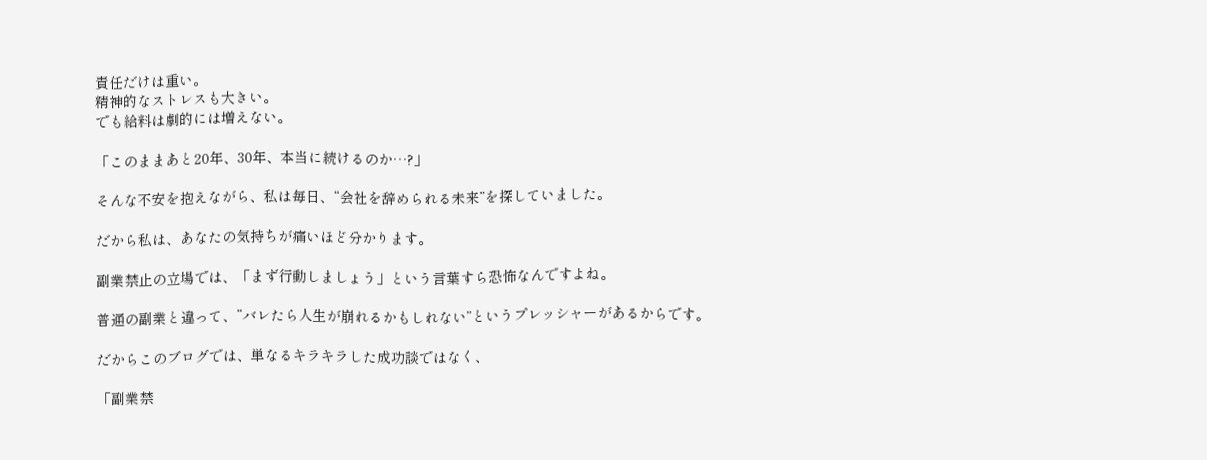責任だけは重い。
精神的なストレスも大きい。
でも給料は劇的には増えない。

「このままあと20年、30年、本当に続けるのか…?」

そんな不安を抱えながら、私は毎日、“会社を辞められる未来”を探していました。

だから私は、あなたの気持ちが痛いほど分かります。

副業禁止の立場では、「まず行動しましょう」という言葉すら恐怖なんですよね。

普通の副業と違って、“バレたら人生が崩れるかもしれない”というプレッシャーがあるからです。

だからこのブログでは、単なるキラキラした成功談ではなく、

「副業禁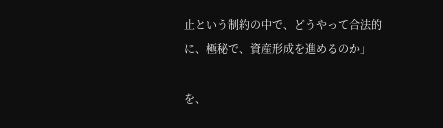止という制約の中で、どうやって合法的に、極秘で、資産形成を進めるのか」

を、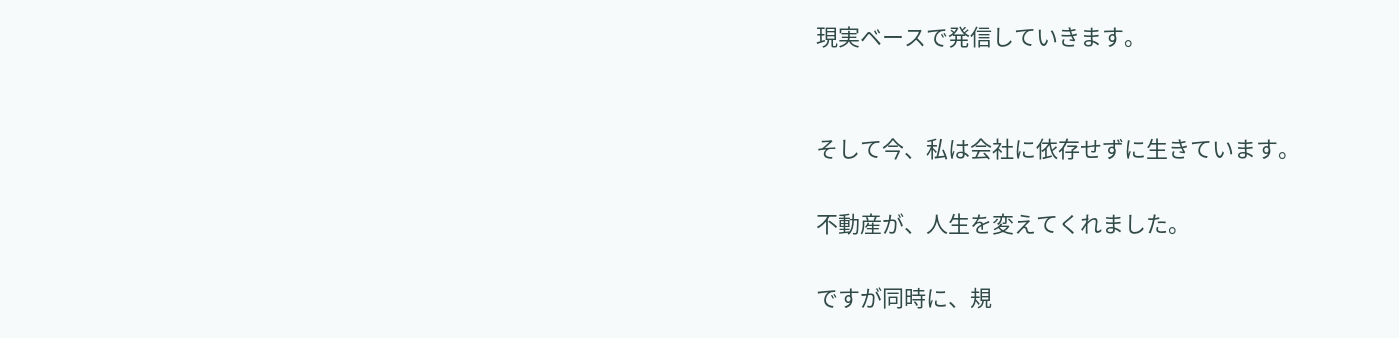現実ベースで発信していきます。


そして今、私は会社に依存せずに生きています。

不動産が、人生を変えてくれました。

ですが同時に、規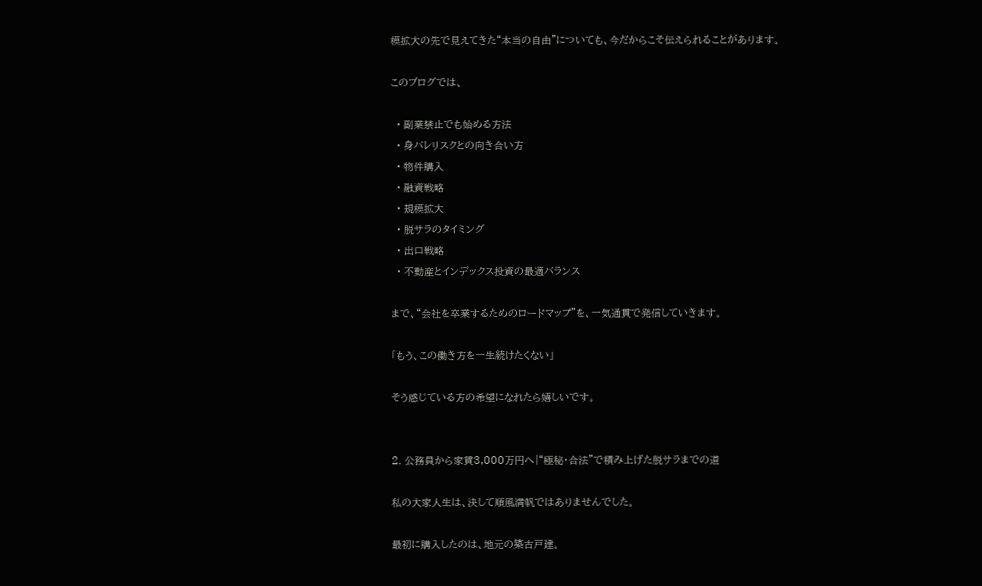模拡大の先で見えてきた“本当の自由”についても、今だからこそ伝えられることがあります。

このブログでは、

  • 副業禁止でも始める方法
  • 身バレリスクとの向き合い方
  • 物件購入
  • 融資戦略
  • 規模拡大
  • 脱サラのタイミング
  • 出口戦略
  • 不動産とインデックス投資の最適バランス

まで、“会社を卒業するためのロードマップ”を、一気通貫で発信していきます。

「もう、この働き方を一生続けたくない」

そう感じている方の希望になれたら嬉しいです。


2. 公務員から家賃3,000万円へ|“極秘・合法”で積み上げた脱サラまでの道

私の大家人生は、決して順風満帆ではありませんでした。

最初に購入したのは、地元の築古戸建。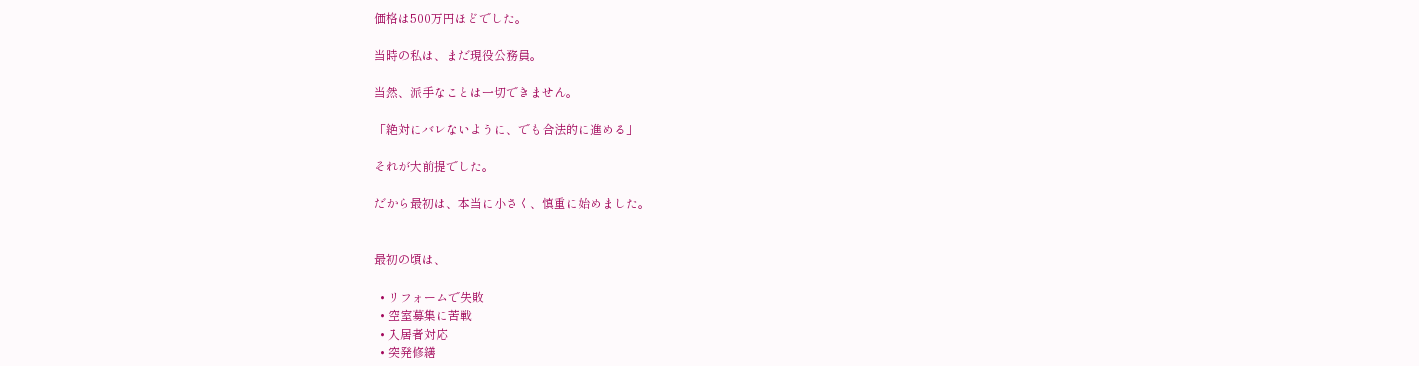価格は500万円ほどでした。

当時の私は、まだ現役公務員。

当然、派手なことは一切できません。

「絶対にバレないように、でも合法的に進める」

それが大前提でした。

だから最初は、本当に小さく、慎重に始めました。


最初の頃は、

  • リフォームで失敗
  • 空室募集に苦戦
  • 入居者対応
  • 突発修繕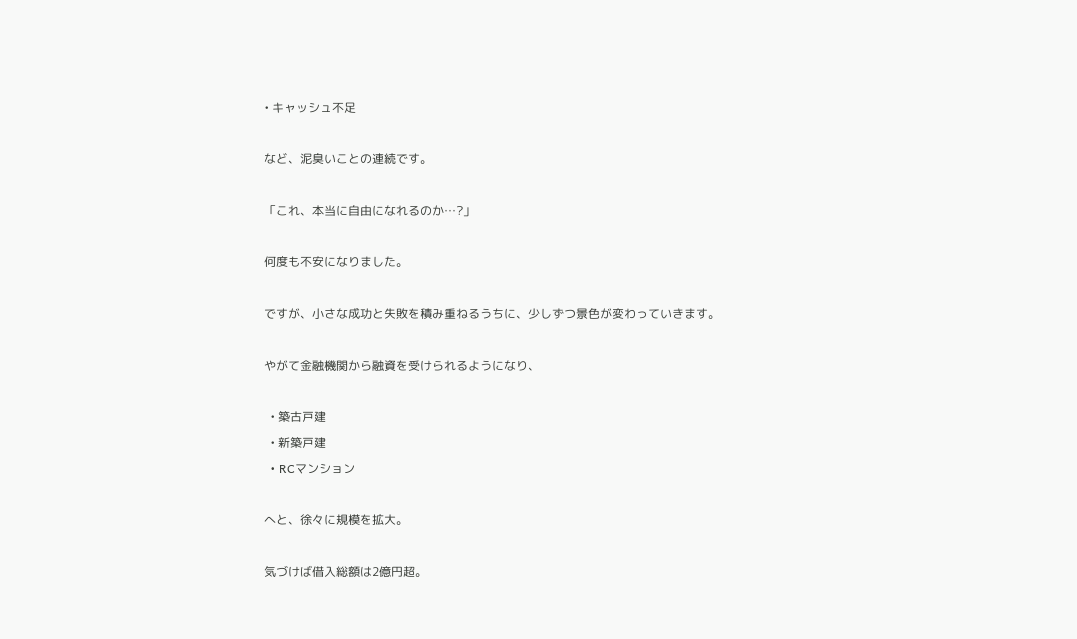• キャッシュ不足

など、泥臭いことの連続です。

「これ、本当に自由になれるのか…?」

何度も不安になりました。

ですが、小さな成功と失敗を積み重ねるうちに、少しずつ景色が変わっていきます。

やがて金融機関から融資を受けられるようになり、

  • 築古戸建
  • 新築戸建
  • RCマンション

へと、徐々に規模を拡大。

気づけば借入総額は2億円超。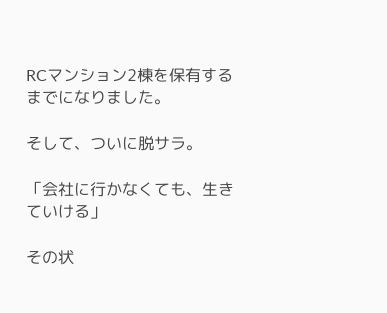RCマンション2棟を保有するまでになりました。

そして、ついに脱サラ。

「会社に行かなくても、生きていける」

その状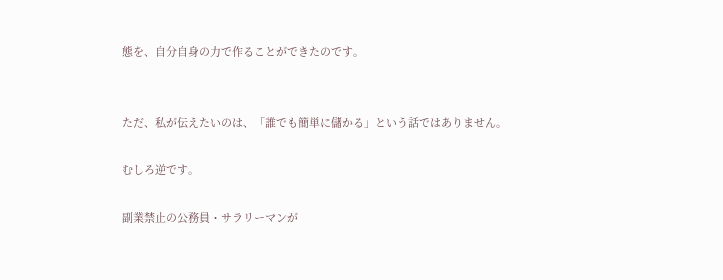態を、自分自身の力で作ることができたのです。


ただ、私が伝えたいのは、「誰でも簡単に儲かる」という話ではありません。

むしろ逆です。

副業禁止の公務員・サラリーマンが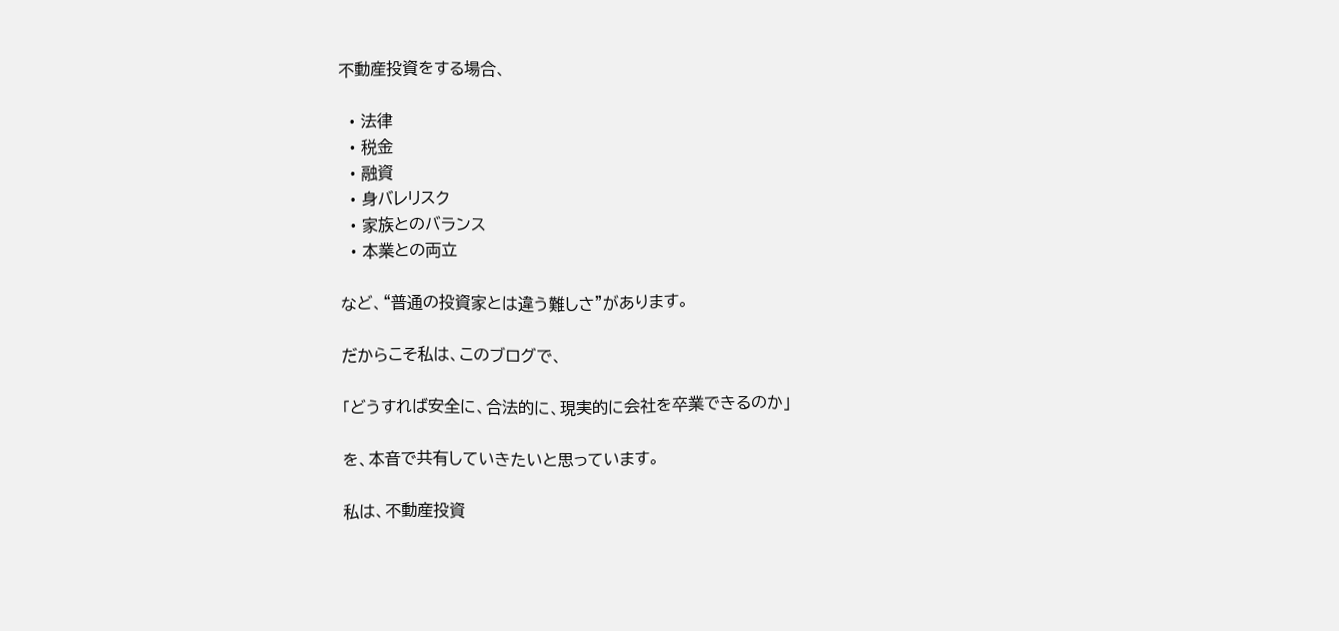不動産投資をする場合、

  • 法律
  • 税金
  • 融資
  • 身バレリスク
  • 家族とのバランス
  • 本業との両立

など、“普通の投資家とは違う難しさ”があります。

だからこそ私は、このブログで、

「どうすれば安全に、合法的に、現実的に会社を卒業できるのか」

を、本音で共有していきたいと思っています。

私は、不動産投資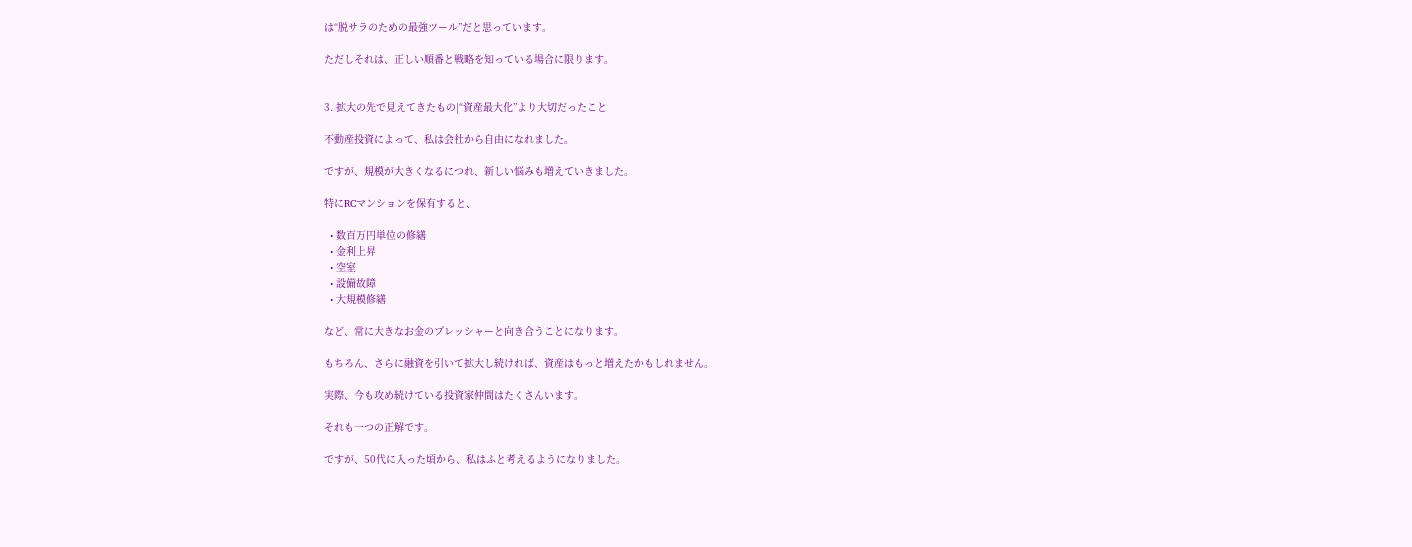は“脱サラのための最強ツール”だと思っています。

ただしそれは、正しい順番と戦略を知っている場合に限ります。


3. 拡大の先で見えてきたもの|“資産最大化”より大切だったこと

不動産投資によって、私は会社から自由になれました。

ですが、規模が大きくなるにつれ、新しい悩みも増えていきました。

特にRCマンションを保有すると、

  • 数百万円単位の修繕
  • 金利上昇
  • 空室
  • 設備故障
  • 大規模修繕

など、常に大きなお金のプレッシャーと向き合うことになります。

もちろん、さらに融資を引いて拡大し続ければ、資産はもっと増えたかもしれません。

実際、今も攻め続けている投資家仲間はたくさんいます。

それも一つの正解です。

ですが、50代に入った頃から、私はふと考えるようになりました。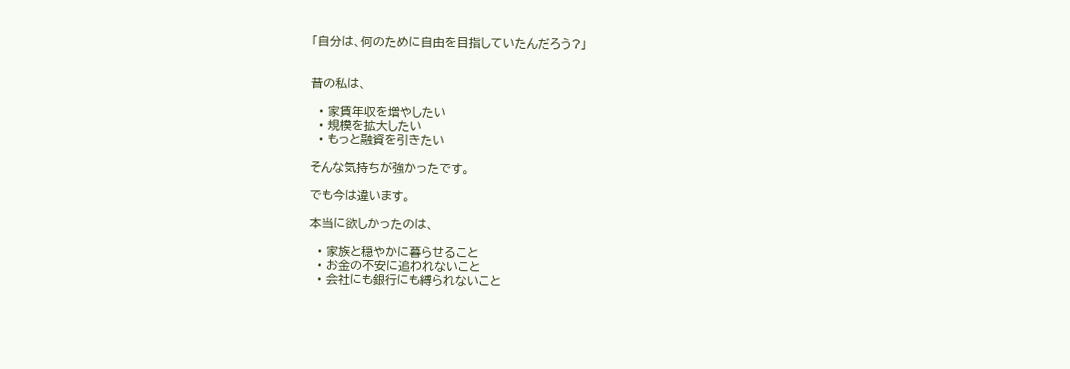「自分は、何のために自由を目指していたんだろう?」


昔の私は、

  • 家賃年収を増やしたい
  • 規模を拡大したい
  • もっと融資を引きたい

そんな気持ちが強かったです。

でも今は違います。

本当に欲しかったのは、

  • 家族と穏やかに暮らせること
  • お金の不安に追われないこと
  • 会社にも銀行にも縛られないこと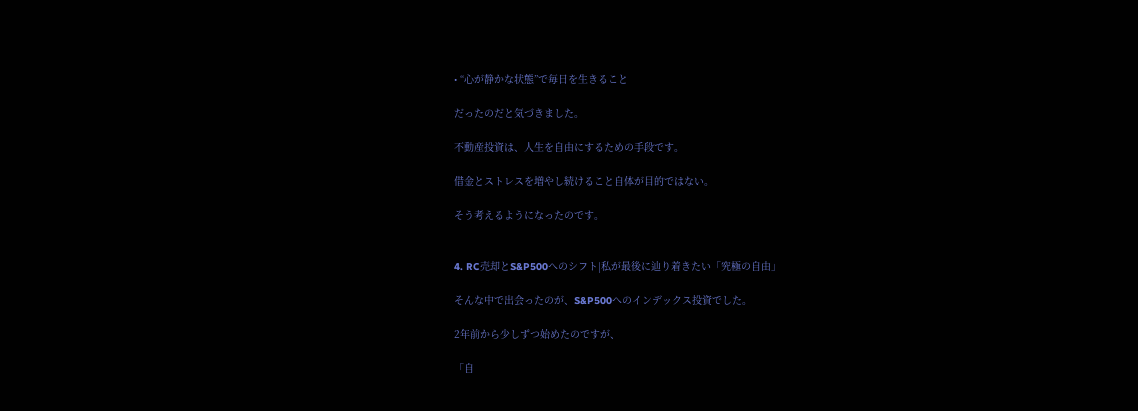• “心が静かな状態”で毎日を生きること

だったのだと気づきました。

不動産投資は、人生を自由にするための手段です。

借金とストレスを増やし続けること自体が目的ではない。

そう考えるようになったのです。


4. RC売却とS&P500へのシフト|私が最後に辿り着きたい「究極の自由」

そんな中で出会ったのが、S&P500へのインデックス投資でした。

2年前から少しずつ始めたのですが、

「自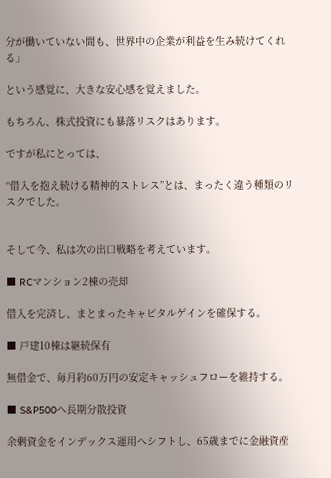分が働いていない間も、世界中の企業が利益を生み続けてくれる」

という感覚に、大きな安心感を覚えました。

もちろん、株式投資にも暴落リスクはあります。

ですが私にとっては、

“借入を抱え続ける精神的ストレス”とは、まったく違う種類のリスクでした。


そして今、私は次の出口戦略を考えています。

■ RCマンション2棟の売却

借入を完済し、まとまったキャピタルゲインを確保する。

■ 戸建10棟は継続保有

無借金で、毎月約60万円の安定キャッシュフローを維持する。

■ S&P500へ長期分散投資

余剰資金をインデックス運用へシフトし、65歳までに金融資産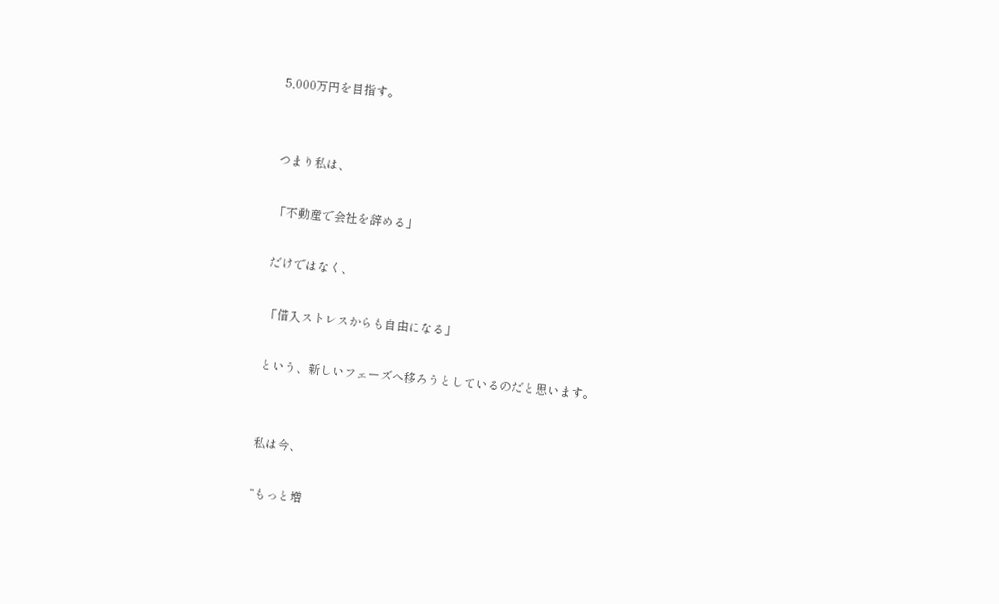5,000万円を目指す。


つまり私は、

「不動産で会社を辞める」

だけではなく、

「借入ストレスからも自由になる」

という、新しいフェーズへ移ろうとしているのだと思います。


私は今、

“もっと増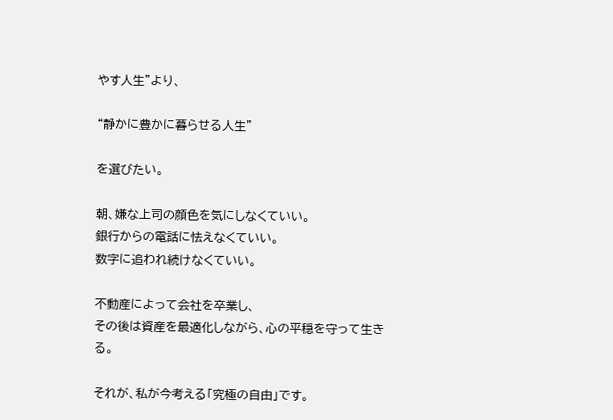やす人生”より、

“静かに豊かに暮らせる人生”

を選びたい。

朝、嫌な上司の顔色を気にしなくていい。
銀行からの電話に怯えなくていい。
数字に追われ続けなくていい。

不動産によって会社を卒業し、
その後は資産を最適化しながら、心の平穏を守って生きる。

それが、私が今考える「究極の自由」です。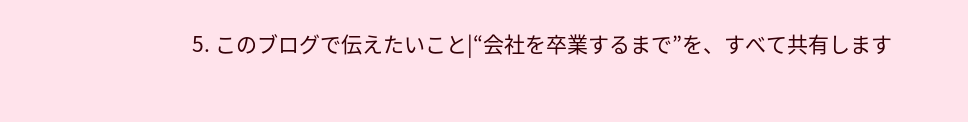5. このブログで伝えたいこと|“会社を卒業するまで”を、すべて共有します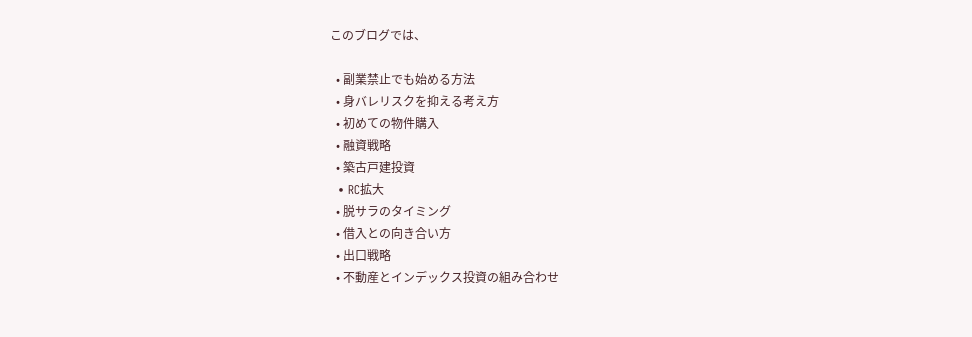このブログでは、

  • 副業禁止でも始める方法
  • 身バレリスクを抑える考え方
  • 初めての物件購入
  • 融資戦略
  • 築古戸建投資
  • RC拡大
  • 脱サラのタイミング
  • 借入との向き合い方
  • 出口戦略
  • 不動産とインデックス投資の組み合わせ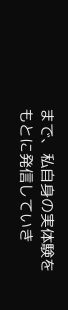まで、私自身の実体験をもとに発信していき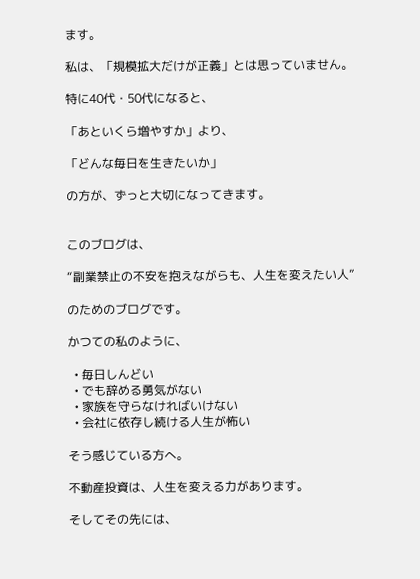ます。

私は、「規模拡大だけが正義」とは思っていません。

特に40代・50代になると、

「あといくら増やすか」より、

「どんな毎日を生きたいか」

の方が、ずっと大切になってきます。


このブログは、

“副業禁止の不安を抱えながらも、人生を変えたい人”

のためのブログです。

かつての私のように、

  • 毎日しんどい
  • でも辞める勇気がない
  • 家族を守らなければいけない
  • 会社に依存し続ける人生が怖い

そう感じている方へ。

不動産投資は、人生を変える力があります。

そしてその先には、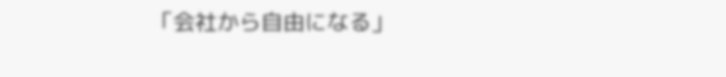「会社から自由になる」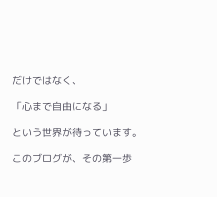だけではなく、

「心まで自由になる」

という世界が待っています。

このブログが、その第一歩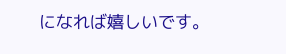になれば嬉しいです。